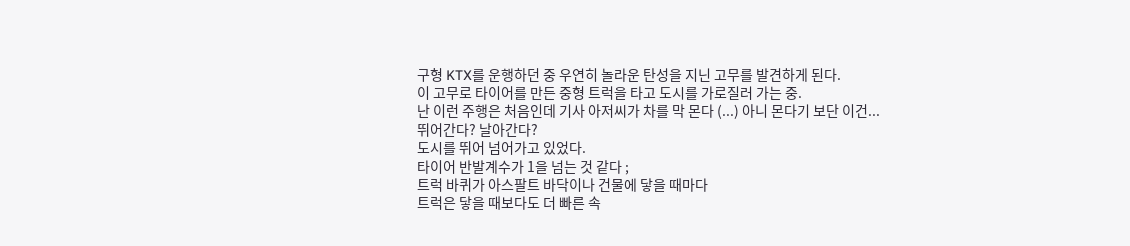구형 KTX를 운행하던 중 우연히 놀라운 탄성을 지닌 고무를 발견하게 된다.
이 고무로 타이어를 만든 중형 트럭을 타고 도시를 가로질러 가는 중.
난 이런 주행은 처음인데 기사 아저씨가 차를 막 몬다 (...) 아니 몬다기 보단 이건...
뛰어간다? 날아간다?
도시를 뛰어 넘어가고 있었다.
타이어 반발계수가 1을 넘는 것 같다 ;
트럭 바퀴가 아스팔트 바닥이나 건물에 닿을 때마다
트럭은 닿을 때보다도 더 빠른 속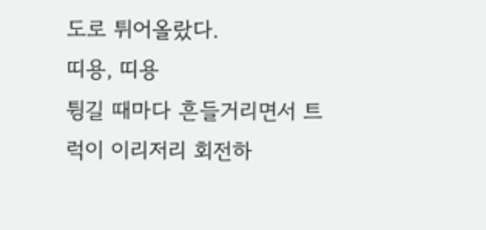도로 튀어올랐다.
띠용, 띠용
튕길 때마다 흔들거리면서 트럭이 이리저리 회전하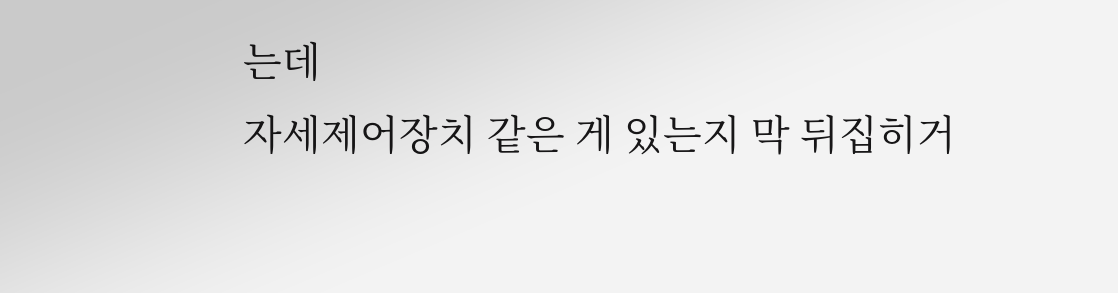는데
자세제어장치 같은 게 있는지 막 뒤집히거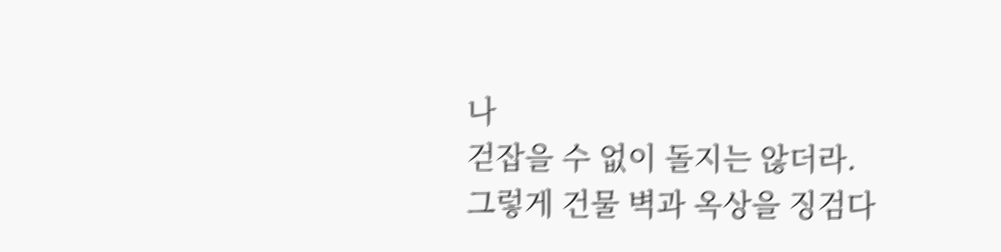나
걷잡을 수 없이 돌지는 않더라.
그렇게 건물 벽과 옥상을 징검다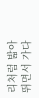리처럼 밟아 뛰면서 가다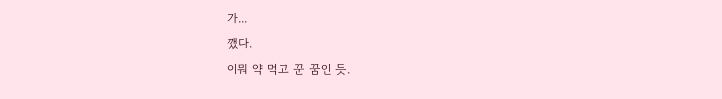가...
깼다.
이뭐 약 먹고 꾼 꿈인 듯.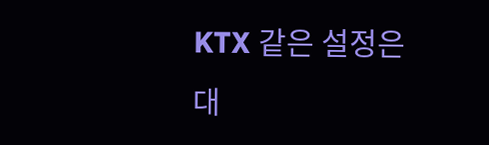KTX 같은 설정은 대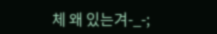체 왜 있는겨-_-;